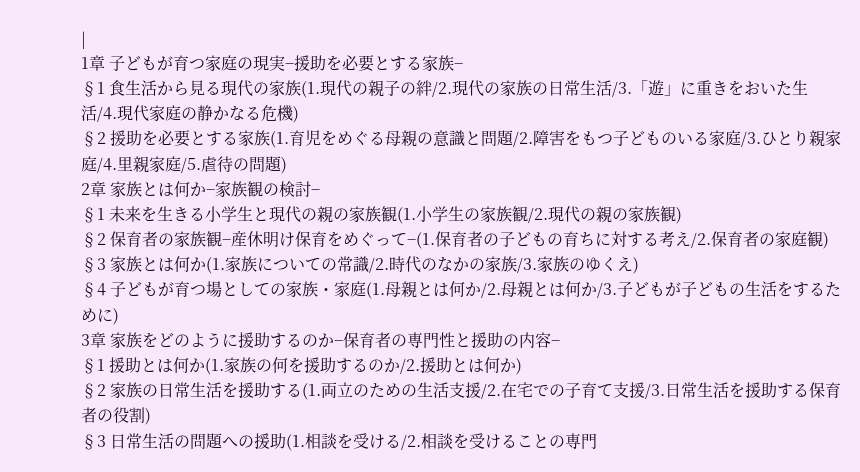|
1章 子どもが育つ家庭の現実−援助を必要とする家族−
§1 食生活から見る現代の家族(1.現代の親子の絆/2.現代の家族の日常生活/3.「遊」に重きをおいた生活/4.現代家庭の静かなる危機)
§2 援助を必要とする家族(1.育児をめぐる母親の意識と問題/2.障害をもつ子どものいる家庭/3.ひとり親家庭/4.里親家庭/5.虐待の問題)
2章 家族とは何か−家族観の検討−
§1 未来を生きる小学生と現代の親の家族観(1.小学生の家族観/2.現代の親の家族観)
§2 保育者の家族観−産休明け保育をめぐって−(1.保育者の子どもの育ちに対する考え/2.保育者の家庭観)
§3 家族とは何か(1.家族についての常識/2.時代のなかの家族/3.家族のゆくえ)
§4 子どもが育つ場としての家族・家庭(1.母親とは何か/2.母親とは何か/3.子どもが子どもの生活をするために)
3章 家族をどのように援助するのか−保育者の専門性と援助の内容−
§1 援助とは何か(1.家族の何を援助するのか/2.援助とは何か)
§2 家族の日常生活を援助する(1.両立のための生活支援/2.在宅での子育て支援/3.日常生活を援助する保育者の役割)
§3 日常生活の問題への援助(1.相談を受ける/2.相談を受けることの専門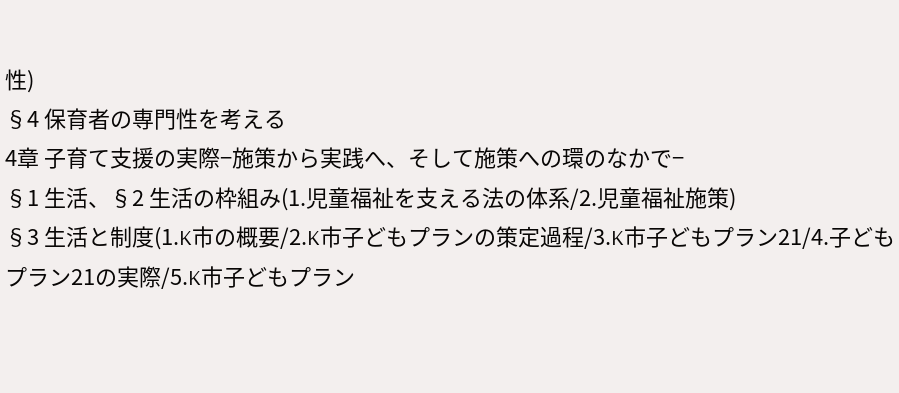性)
§4 保育者の専門性を考える
4章 子育て支援の実際−施策から実践へ、そして施策への環のなかで−
§1 生活、§2 生活の枠組み(1.児童福祉を支える法の体系/2.児童福祉施策)
§3 生活と制度(1.K市の概要/2.K市子どもプランの策定過程/3.K市子どもプラン21/4.子どもプラン21の実際/5.K市子どもプラン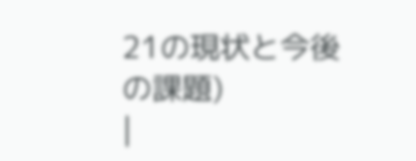21の現状と今後の課題)
|